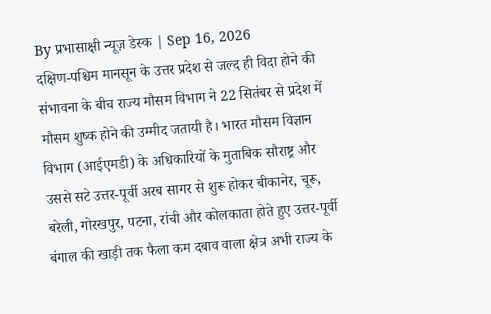By प्रभासाक्षी न्यूज़ डेस्क | Sep 16, 2026
दक्षिण-पश्चिम मानसून के उत्तर प्रदेश से जल्द ही विदा होने की संभावना के बीच राज्य मौसम विभाग ने 22 सितंबर से प्रदेश में मौसम शुष्क होने की उम्मीद जतायी है। भारत मौसम विज्ञान विभाग (आईएमडी) के अधिकारियों के मुताबिक सौराष्ट्र और उससे सटे उत्तर-पूर्वी अरब सागर से शुरू होकर बीकानेर, चूरू, बरेली, गोरखपुर, पटना, रांची और कोलकाता होते हुए उत्तर-पूर्वी बंगाल की खाड़ी तक फैला कम दबाव वाला क्षेत्र अभी राज्य के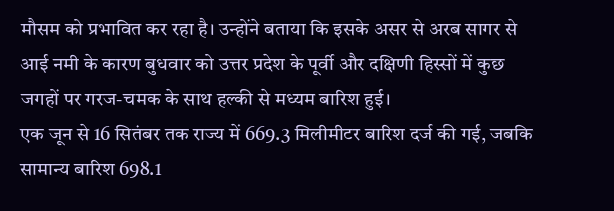मौसम को प्रभावित कर रहा है। उन्होंने बताया कि इसके असर से अरब सागर से आई नमी के कारण बुधवार को उत्तर प्रदेश के पूर्वी और दक्षिणी हिस्सों में कुछ जगहों पर गरज-चमक के साथ हल्की से मध्यम बारिश हुई।
एक जून से 16 सितंबर तक राज्य में 669.3 मिलीमीटर बारिश दर्ज की गई, जबकि सामान्य बारिश 698.1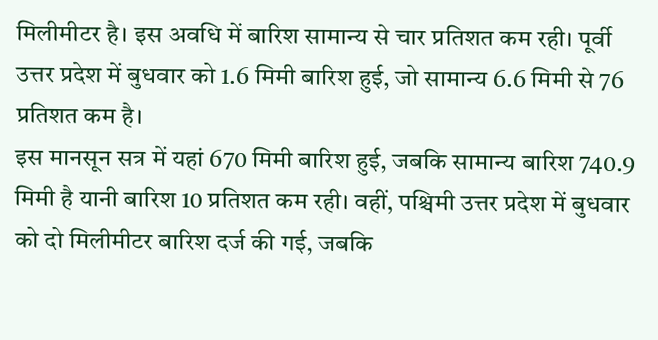मिलीमीटर है। इस अवधि में बारिश सामान्य से चार प्रतिशत कम रही। पूर्वी उत्तर प्रदेश में बुधवार को 1.6 मिमी बारिश हुई, जो सामान्य 6.6 मिमी से 76 प्रतिशत कम है।
इस मानसून सत्र में यहां 670 मिमी बारिश हुई, जबकि सामान्य बारिश 740.9 मिमी है यानी बारिश 10 प्रतिशत कम रही। वहीं, पश्चिमी उत्तर प्रदेश में बुधवार को दो मिलीमीटर बारिश दर्ज की गई, जबकि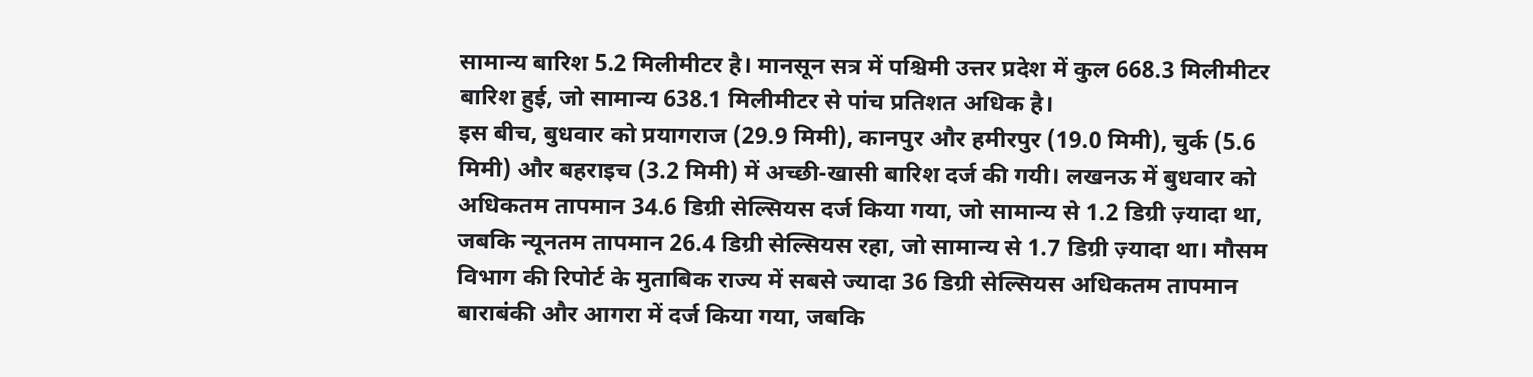सामान्य बारिश 5.2 मिलीमीटर है। मानसून सत्र में पश्चिमी उत्तर प्रदेश में कुल 668.3 मिलीमीटर बारिश हुई, जो सामान्य 638.1 मिलीमीटर से पांच प्रतिशत अधिक है।
इस बीच, बुधवार को प्रयागराज (29.9 मिमी), कानपुर और हमीरपुर (19.0 मिमी), चुर्क (5.6 मिमी) और बहराइच (3.2 मिमी) में अच्छी-खासी बारिश दर्ज की गयी। लखनऊ में बुधवार को अधिकतम तापमान 34.6 डिग्री सेल्सियस दर्ज किया गया, जो सामान्य से 1.2 डिग्री ज़्यादा था, जबकि न्यूनतम तापमान 26.4 डिग्री सेल्सियस रहा, जो सामान्य से 1.7 डिग्री ज़्यादा था। मौसम विभाग की रिपोर्ट के मुताबिक राज्य में सबसे ज्यादा 36 डिग्री सेल्सियस अधिकतम तापमान बाराबंकी और आगरा में दर्ज किया गया, जबकि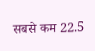सबसे कम 22.5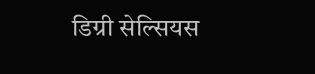डिग्री सेल्सियस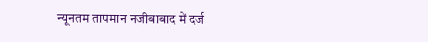न्यूनतम तापमान नजीबाबाद में दर्ज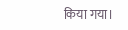किया गया।